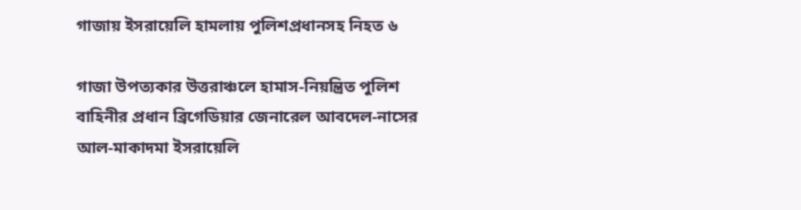গাজায় ইসরায়েলি হামলায় পুলিশপ্রধানসহ নিহত ৬

গাজা উপত্যকার উত্তরাঞ্চলে হামাস-নিয়ন্ত্রিত পুলিশ বাহিনীর প্রধান ব্রিগেডিয়ার জেনারেল আবদেল-নাসের আল-মাকাদমা ইসরায়েলি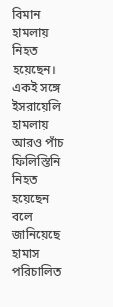বিমান হামলায় নিহত হয়েছেন। একই সঙ্গে ইসরায়েলি হামলায় আরও পাঁচ ফিলিস্তিনি নিহত হয়েছেন বলে জানিয়েছে হামাস পরিচালিত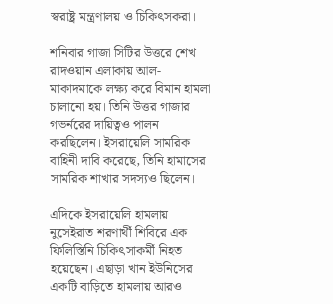স্বরাষ্ট্র মন্ত্রণালয় ও চিকিৎসকরা।

শনিবার গাজা সিটির উত্তরে শেখ রাদওয়ান এলাকায় আল-মাকাদমাকে লক্ষ্য করে বিমান হামলা চালানো হয়। তিনি উত্তর গাজার গভর্নরের দায়িত্বও পালন করছিলেন। ইসরায়েলি সামরিক বাহিনী দাবি করেছে, তিনি হামাসের সামরিক শাখার সদস্যও ছিলেন।

এদিকে ইসরায়েলি হামলায় নুসেইরাত শরণার্থী শিবিরে এক ফিলিস্তিনি চিকিৎসাকর্মী নিহত হয়েছেন। এছাড়া খান ইউনিসের একটি বাড়িতে হামলায় আরও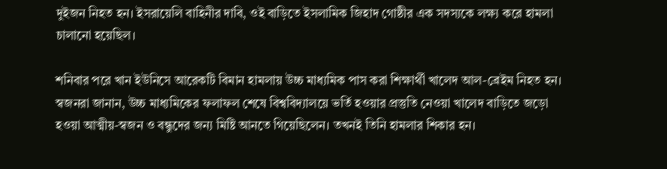দুইজন নিহত হন। ইসরায়েলি বাহিনীর দাবি, ওই বাড়িতে ইসলামিক জিহাদ গোষ্ঠীর এক সদস্যকে লক্ষ্য করে হামলা চালানো হয়েছিল।

শনিবার পরে খান ইউনিসে আরেকটি বিমান হামলায় উচ্চ মাধ্যমিক পাস করা শিক্ষার্থী খালেদ আল-ব্রেইম নিহত হন। স্বজনরা জানান, উচ্চ মাধ্যমিকের ফলাফল শেষে বিশ্ববিদ্যালয়ে ভর্তি হওয়ার প্রস্তুতি নেওয়া খালেদ বাড়িতে জড়ো হওয়া আত্মীয়-স্বজন ও বন্ধুদের জন্য মিষ্টি আনতে গিয়েছিলেন। তখনই তিনি হামলার শিকার হন।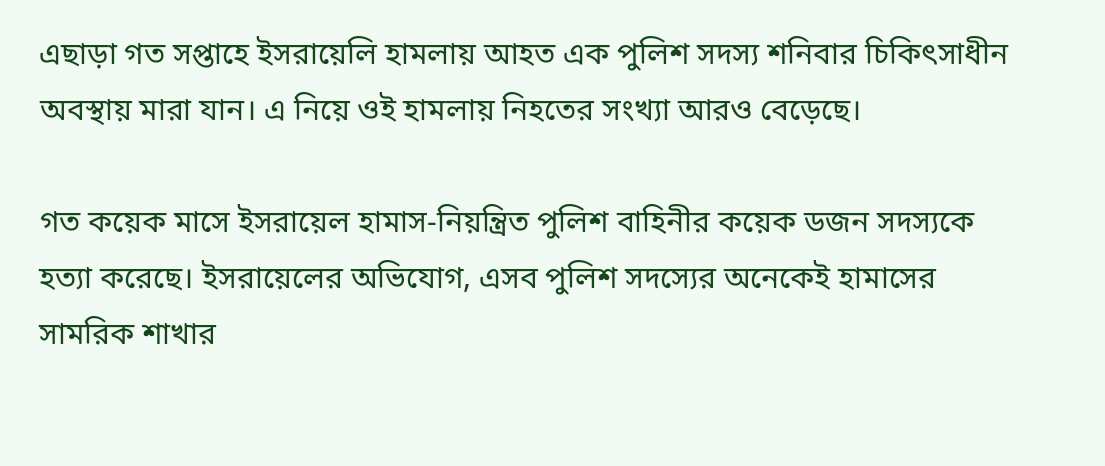এছাড়া গত সপ্তাহে ইসরায়েলি হামলায় আহত এক পুলিশ সদস্য শনিবার চিকিৎসাধীন অবস্থায় মারা যান। এ নিয়ে ওই হামলায় নিহতের সংখ্যা আরও বেড়েছে।

গত কয়েক মাসে ইসরায়েল হামাস-নিয়ন্ত্রিত পুলিশ বাহিনীর কয়েক ডজন সদস্যকে হত্যা করেছে। ইসরায়েলের অভিযোগ, এসব পুলিশ সদস্যের অনেকেই হামাসের সামরিক শাখার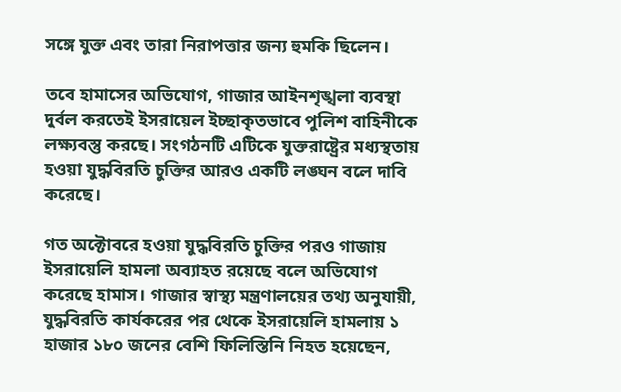সঙ্গে যুক্ত এবং তারা নিরাপত্তার জন্য হুমকি ছিলেন।

তবে হামাসের অভিযোগ, গাজার আইনশৃঙ্খলা ব্যবস্থা দুর্বল করতেই ইসরায়েল ইচ্ছাকৃতভাবে পুলিশ বাহিনীকে লক্ষ্যবস্তু করছে। সংগঠনটি এটিকে যুক্তরাষ্ট্রের মধ্যস্থতায় হওয়া যুদ্ধবিরতি চুক্তির আরও একটি লঙ্ঘন বলে দাবি করেছে।

গত অক্টোবরে হওয়া যুদ্ধবিরতি চুক্তির পরও গাজায় ইসরায়েলি হামলা অব্যাহত রয়েছে বলে অভিযোগ করেছে হামাস। গাজার স্বাস্থ্য মন্ত্রণালয়ের তথ্য অনুযায়ী, যুদ্ধবিরতি কার্যকরের পর থেকে ইসরায়েলি হামলায় ১ হাজার ১৮০ জনের বেশি ফিলিস্তিনি নিহত হয়েছেন,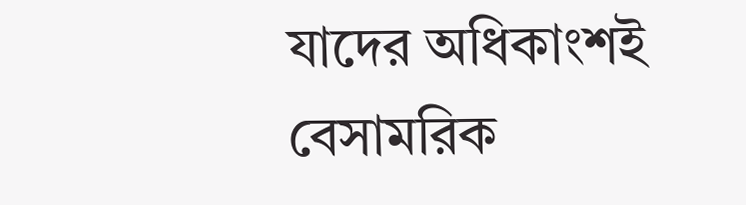যাদের অধিকাংশই বেসামরিক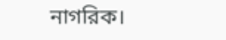নাগরিক।